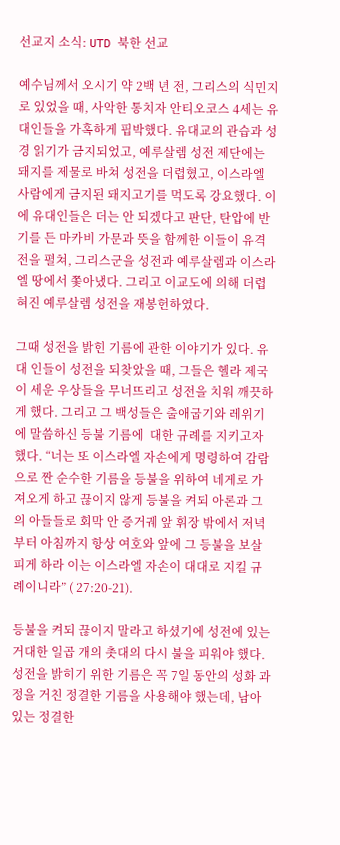선교지 소식: UTD 북한 선교

예수님께서 오시기 약 2백 년 전, 그리스의 식민지로 있었을 때, 사악한 통치자 안티오코스 4세는 유대인들을 가혹하게 핍박했다. 유대교의 관습과 성경 읽기가 금지되었고, 예루살렘 성전 제단에는 돼지를 제물로 바쳐 성전을 더렵혔고, 이스라엘 사람에게 금지된 돼지고기를 먹도록 강요했다. 이에 유대인들은 더는 안 되겠다고 판단, 탄압에 반기를 든 마카비 가문과 뜻을 함께한 이들이 유격전을 펼쳐, 그리스군을 성전과 예루살렘과 이스라엘 땅에서 쫓아냈다. 그리고 이교도에 의해 더렵혀진 예루살렘 성전을 재봉헌하였다.

그때 성전을 밝힌 기름에 관한 이야기가 있다. 유대 인들이 성전을 되찾았을 때, 그들은 헬라 제국이 세운 우상들을 무너뜨리고 성전을 치워 깨끗하게 했다. 그리고 그 백성들은 출애굽기와 레위기에 말씀하신 등불 기름에  대한 규례를 지키고자 했다. “너는 또 이스라엘 자손에게 명령하여 감람으로 짠 순수한 기름을 등불을 위하여 네게로 가져오게 하고 끊이지 않게 등불을 켜되 아론과 그의 아들들로 회막 안 증거궤 앞 휘장 밖에서 저녁부터 아침까지 항상 여호와 앞에 그 등불을 보살피게 하라 이는 이스라엘 자손이 대대로 지킬 규례이니라” ( 27:20-21).

등불을 켜되 끊이지 말라고 하셨기에 성전에 있는 거대한 일곱 개의 촛대의 다시 불을 피워야 했다. 성전을 밝히기 위한 기름은 꼭 7일 동안의 성화 과정을 거친 정결한 기름을 사용해야 했는데, 남아 있는 정결한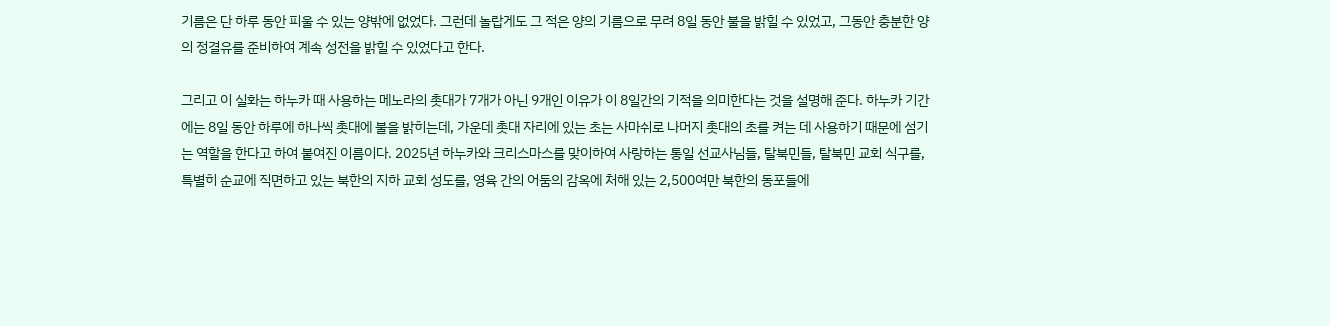기름은 단 하루 동안 피울 수 있는 양밖에 없었다. 그런데 놀랍게도 그 적은 양의 기름으로 무려 8일 동안 불을 밝힐 수 있었고, 그동안 충분한 양의 정결유를 준비하여 계속 성전을 밝힐 수 있었다고 한다.

그리고 이 실화는 하누카 때 사용하는 메노라의 촛대가 7개가 아닌 9개인 이유가 이 8일간의 기적을 의미한다는 것을 설명해 준다. 하누카 기간에는 8일 동안 하루에 하나씩 촛대에 불을 밝히는데, 가운데 촛대 자리에 있는 초는 사마쉬로 나머지 촛대의 초를 켜는 데 사용하기 때문에 섬기는 역할을 한다고 하여 붙여진 이름이다. 2025년 하누카와 크리스마스를 맞이하여 사랑하는 통일 선교사님들, 탈북민들, 탈북민 교회 식구를, 특별히 순교에 직면하고 있는 북한의 지하 교회 성도를, 영육 간의 어둠의 감옥에 처해 있는 2,500여만 북한의 동포들에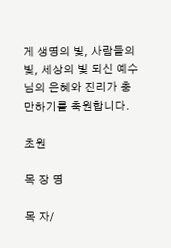게 생명의 빛, 사람들의 빛, 세상의 빛 되신 예수님의 은혜와 진리가 충만하기를 축원합니다.

초원

목 장 명

목 자/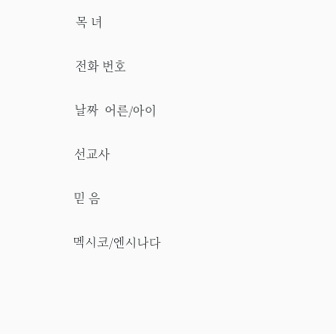목 녀

전화 번호

날짜  어른/아이

선교사

믿 음

멕시코/엔시나다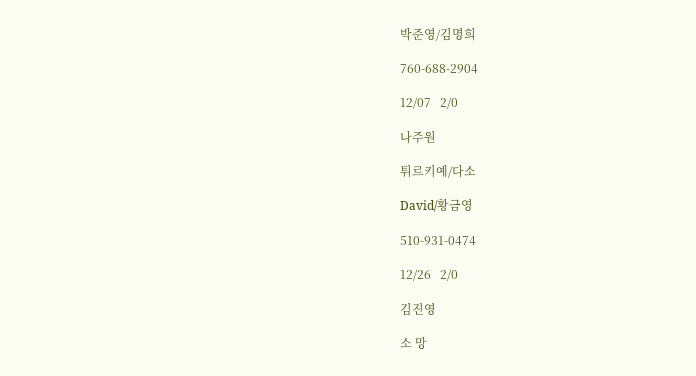박준영/김명희

760-688-2904

12/07   2/0

나주원

튀르키예/다소

David/황금영

510-931-0474

12/26   2/0

김진영

소 망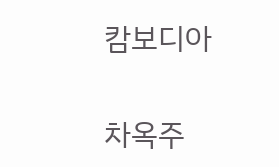캄보디아

차옥주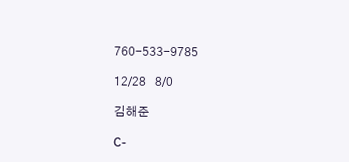760-533-9785

12/28   8/0

김해준

C-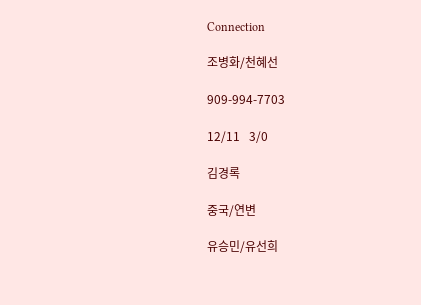Connection

조병화/천혜선

909-994-7703

12/11   3/0

김경록

중국/연변

유승민/유선희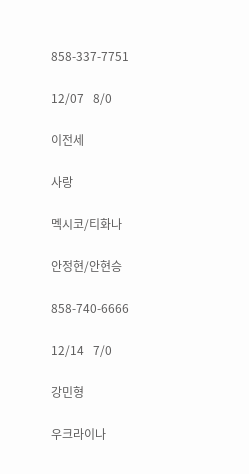858-337-7751

12/07   8/0

이전세

사랑

멕시코/티화나

안정현/안현승

858-740-6666

12/14   7/0

강민형

우크라이나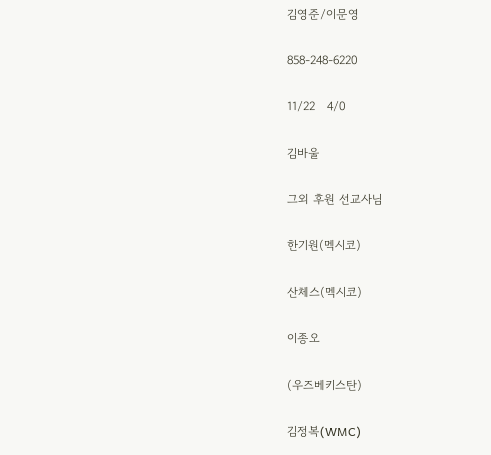김영준/이문영

858-248-6220

11/22   4/0

김바울

그외 후원 선교사님

한기원(멕시코)

산체스(멕시코)

이종오

(우즈베키스탄)

김정복(WMC)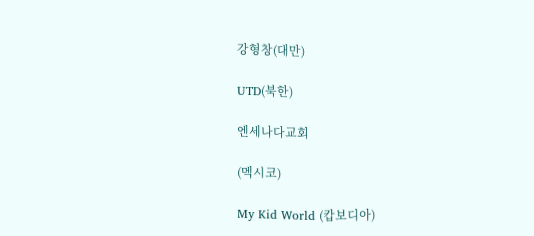강형창(대만)

UTD(북한)

엔세나다교회

(멕시코)

My Kid World (캅보디아)